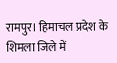रामपुर। हिमाचल प्रदेश के शिमला जिले में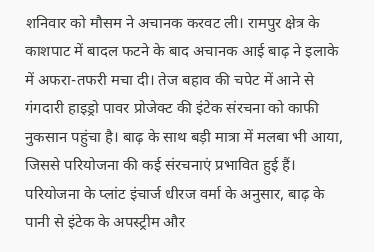शनिवार को मौसम ने अचानक करवट ली। रामपुर क्षेत्र के काशपाट में बादल फटने के बाद अचानक आई बाढ़ ने इलाके में अफरा-तफरी मचा दी। तेज बहाव की चपेट में आने से गंगदारी हाइड्रो पावर प्रोजेक्ट की इंटेक संरचना को काफी नुकसान पहुंचा है। बाढ़ के साथ बड़ी मात्रा में मलबा भी आया, जिससे परियोजना की कई संरचनाएं प्रभावित हुई हैं।
परियोजना के प्लांट इंचार्ज धीरज वर्मा के अनुसार, बाढ़ के पानी से इंटेक के अपस्ट्रीम और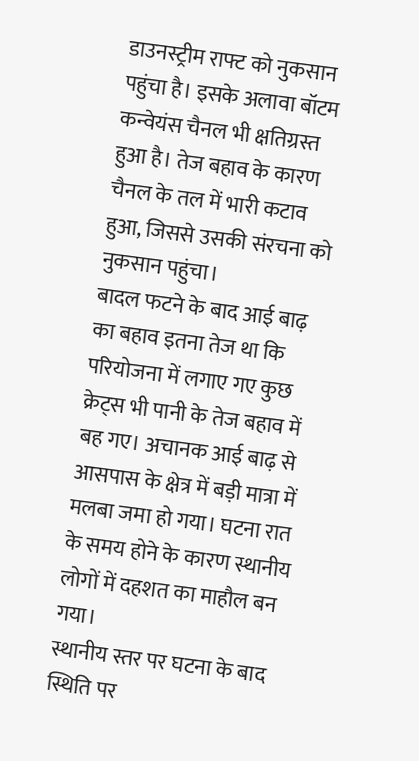डाउनस्ट्रीम राफ्ट को नुकसान पहुंचा है। इसके अलावा बॉटम कन्वेयंस चैनल भी क्षतिग्रस्त हुआ है। तेज बहाव के कारण चैनल के तल में भारी कटाव हुआ, जिससे उसकी संरचना को नुकसान पहुंचा।
बादल फटने के बाद आई बाढ़ का बहाव इतना तेज था कि परियोजना में लगाए गए कुछ क्रेट्स भी पानी के तेज बहाव में बह गए। अचानक आई बाढ़ से आसपास के क्षेत्र में बड़ी मात्रा में मलबा जमा हो गया। घटना रात के समय होने के कारण स्थानीय लोगों में दहशत का माहौल बन गया।
स्थानीय स्तर पर घटना के बाद स्थिति पर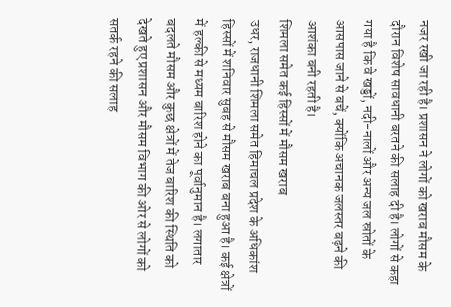नजर रखी जा रही है। प्रशासन ने लोगों को खराब मौसम के दौरान विशेष सावधानी बरतने की सलाह दी है। लोगों से कहा गया है कि वे खड्डों, नदी-नालों और अन्य जल स्रोतों के आसपास जाने से बचें, क्योंकि अचानक जलस्तर बढ़ने की आशंका बनी रहती है।
शिमला समेत कई हिस्सों में मौसम खराब
उधर, राजधानी शिमला समेत हिमाचल प्रदेश के अधिकांश हिस्सों में शनिवार सुबह से मौसम खराब बना हुआ है। कई क्षेत्रों में हल्की से मध्यम बारिश होने का पूर्वानुमान है। लगातार बदलते मौसम और कुछ क्षेत्रों में तेज बारिश की स्थिति को देखते हुए प्रशासन और मौसम विभाग की ओर से लोगों को सतर्क रहने की सलाह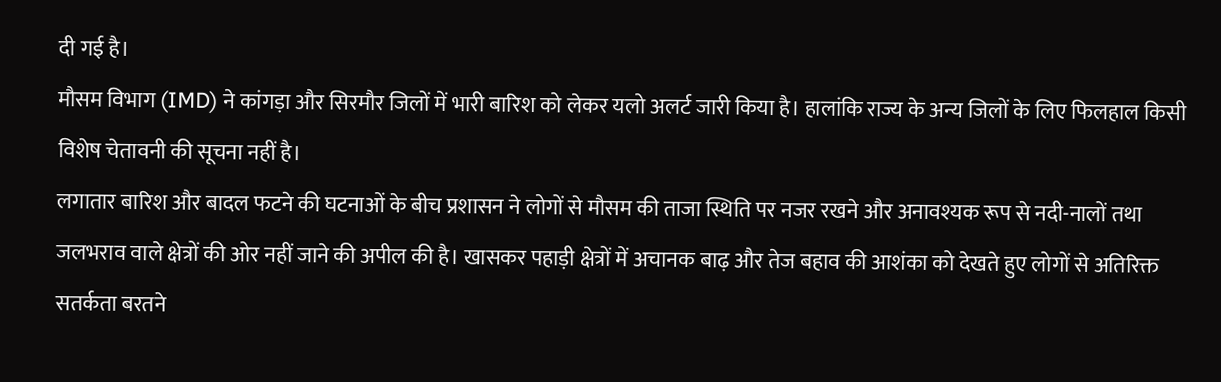दी गई है।
मौसम विभाग (IMD) ने कांगड़ा और सिरमौर जिलों में भारी बारिश को लेकर यलो अलर्ट जारी किया है। हालांकि राज्य के अन्य जिलों के लिए फिलहाल किसी विशेष चेतावनी की सूचना नहीं है।
लगातार बारिश और बादल फटने की घटनाओं के बीच प्रशासन ने लोगों से मौसम की ताजा स्थिति पर नजर रखने और अनावश्यक रूप से नदी-नालों तथा जलभराव वाले क्षेत्रों की ओर नहीं जाने की अपील की है। खासकर पहाड़ी क्षेत्रों में अचानक बाढ़ और तेज बहाव की आशंका को देखते हुए लोगों से अतिरिक्त सतर्कता बरतने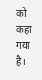को कहा गया है।